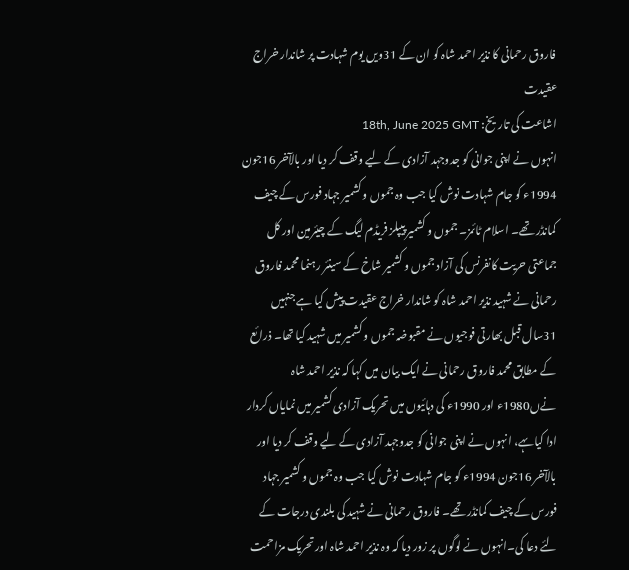فاروق رحمانی کا نذیر احمد شاہ کو ان کے 31ویں یوم شہادت پر شاندار خراج عقیدت
اشاعت کی تاریخ: 18th, June 2025 GMT
انہوں نے اپنی جوانی کو جدوجہد آزادی کے لیے وقف کر دیا اور بالآخر 16جون 1994ء کو جام شہادت نوش کیا جب وہ جموں و کشمیر جہاد فورس کے چیف کمانڈر تھے۔ اسلام ٹائمز۔ جموں و کشمیر پیپلز فریڈم لیگ کے چیئرمین اور کل جماعتی حریت کانفرنس کی آزاد جموں و کشمیر شاخ کے سینئر رہنما محمد فاروق رحمانی نے شہید نذیر احمد شاہ کو شاندار خراج عقیدت پیش کیا ہے جنہیں 31سال قبل بھارتی فوجیوں نے مقبوضہ جموں و کشمیر میں شہید کیا تھا۔ ذرائع کے مطابق محمد فاروق رحمانی نے ایک بیان میں کہا کہ نذیر احمد شاہ نےں1980ء اور 1990ء کی دہائیوں میں تحریک آزادی کشمیر میں نمایاں کردار ادا کیاںہے، انہوں نے اپنی جوانی کو جدوجہد آزادی کے لیے وقف کر دیا اور بالآخر 16جون 1994ء کو جام شہادت نوش کیا جب وہ جموں و کشمیر جہاد فورس کے چیف کمانڈر تھے۔ فاروق رحمانی نے شہید کی بلندی درجات کے لئے دعا کی۔انہوں نے لوگوں پر زور دیا کہ وہ نذیر احمد شاہ اور تحریک مزاحمت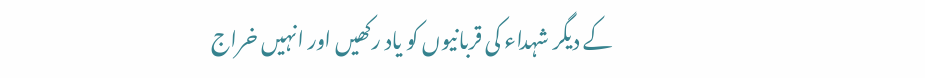کے دیگر شہداء کی قربانیوں کو یاد رکھیں اور انہیں خراج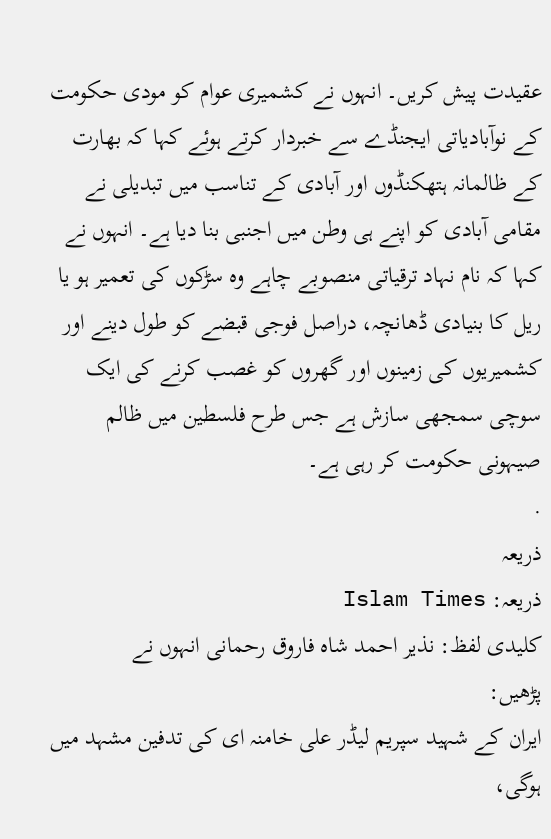عقیدت پیش کریں۔ انہوں نے کشمیری عوام کو مودی حکومت کے نوآبادیاتی ایجنڈے سے خبردار کرتے ہوئے کہا کہ بھارت کے ظالمانہ ہتھکنڈوں اور آبادی کے تناسب میں تبدیلی نے مقامی آبادی کو اپنے ہی وطن میں اجنبی بنا دیا ہے۔ انہوں نے کہا کہ نام نہاد ترقیاتی منصوبے چاہے وہ سڑکوں کی تعمیر ہو یا ریل کا بنیادی ڈھانچہ، دراصل فوجی قبضے کو طول دینے اور کشمیریوں کی زمینوں اور گھروں کو غصب کرنے کی ایک سوچی سمجھی سازش ہے جس طرح فلسطین میں ظالم صیہونی حکومت کر رہی ہے۔
.
ذریعہ
ذریعہ: Islam Times
کلیدی لفظ: نذیر احمد شاہ فاروق رحمانی انہوں نے
پڑھیں:
ایران کے شہید سپریم لیڈر علی خامنہ ای کی تدفین مشہد میں ہوگی،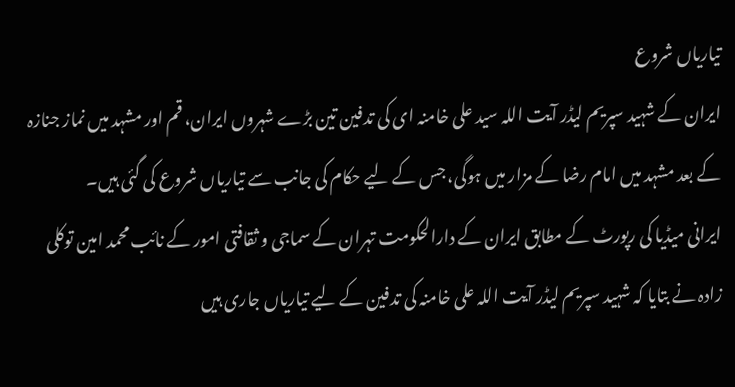تیاریاں شروع
ایران کے شہید سپریم لیڈر آیت اللہ سید علی خامنہ ای کی تدفین تین بڑے شہروں ایران، قم اور مشہد میں نماز جنازہ کے بعد مشہد میں امام رضا کے مزار میں ہوگی، جس کے لیے حکام کی جانب سے تیاریاں شروع کی گئی ہیں۔
ایرانی میڈیا کی رپورٹ کے مطابق ایران کے دارالحکومت تہران کے سماجی و ثقافتی امور کے نائب محمد امین توکلی زادہ نے بتایا کہ شہید سپریم لیڈر آیت اللہ علی خامنہ کی تدفین کے لیے تیاریاں جاری ہیں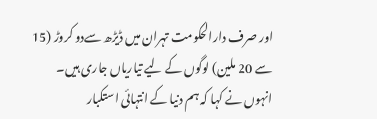اور صرف دارالحکومت تہران میں ڈیڑھ سےدو کروڑ (15 سے 20 ملین) لوگوں کے لیے تیاریاں جاری ہیں۔
انہوں نے کہا کہ ہم دنیا کے انتہائی استکبار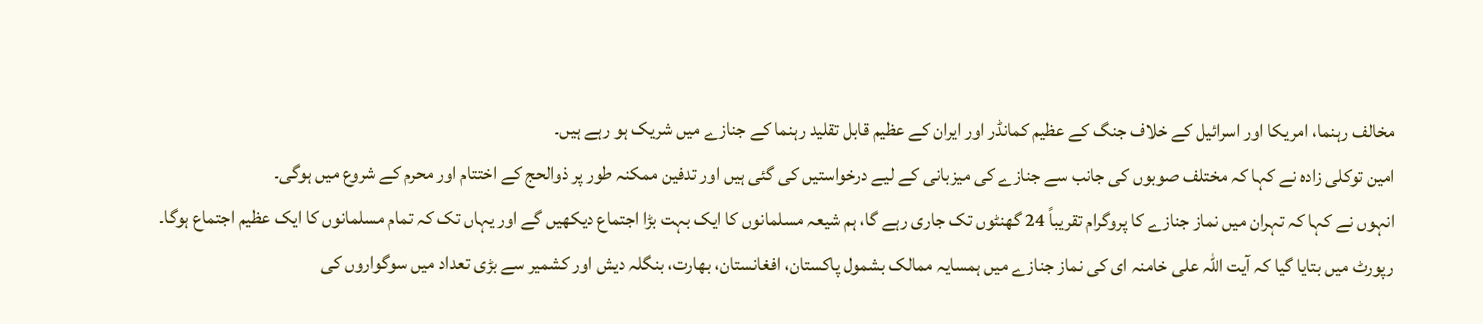مخالف رہنما، امریکا اور اسرائیل کے خلاف جنگ کے عظیم کمانڈر اور ایران کے عظیم قابل تقلید رہنما کے جنازے میں شریک ہو رہے ہیں۔
امین توکلی زادہ نے کہا کہ مختلف صوبوں کی جانب سے جنازے کی میزبانی کے لیے درخواستیں کی گئی ہیں اور تدفین ممکنہ طور پر ذوالحج کے اختتام اور محرم کے شروع میں ہوگی۔
انہوں نے کہا کہ تہران میں نماز جنازے کا پروگرام تقریباً 24 گھنٹوں تک جاری رہے گا، ہم شیعہ مسلمانوں کا ایک بہت بڑا اجتماع دیکھیں گے اور یہاں تک کہ تمام مسلمانوں کا ایک عظیم اجتماع ہوگا۔
رپورٹ میں بتایا گیا کہ آیت اللہ علی خامنہ ای کی نماز جنازے میں ہمسایہ ممالک بشمول پاکستان، افغانستان، بھارت، بنگلہ دیش اور کشمیر سے بڑی تعداد میں سوگواروں کی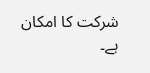شرکت کا امکان ہے۔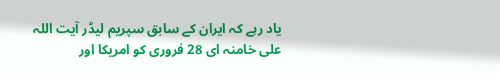یاد رہے کہ ایران کے سابق سپریم لیڈر آیت اللہ علی خامنہ ای 28 فروری کو امریکا اور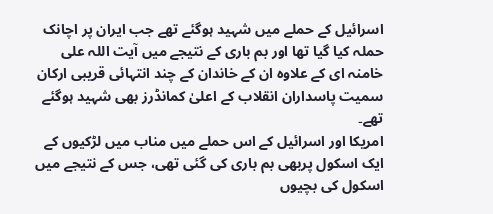اسرائیل کے حملے میں شہید ہوگئے تھے جب ایران پر اچانک حملہ کیا گیا تھا اور بم باری کے نتیجے میں آیت اللہ علی خامنہ ای کے علاوہ ان کے خاندان کے چند انتہائی قریبی ارکان سمیت پاسداران انقلاب کے اعلیٰ کمانڈرز بھی شہید ہوگئے تھے۔
امریکا اور اسرائیل کے اس حملے میں مناب میں لڑکیوں کے ایک اسکول پربھی بم باری کی گئی تھی، جس کے نتیجے میں اسکول کی بچیوں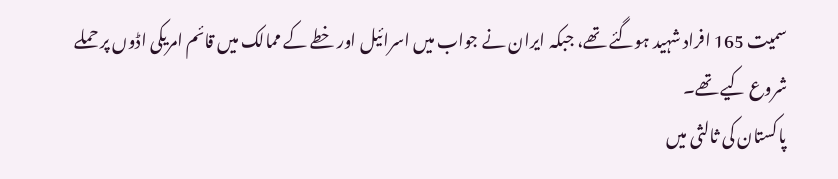سمیت 165 افراد شہید ہوگئے تھے، جبکہ ایران نے جواب میں اسرائیل اور خطے کے ممالک میں قائم امریکی اڈوں پر حملے شروع کیے تھے۔
پاکستان کی ثالثی میں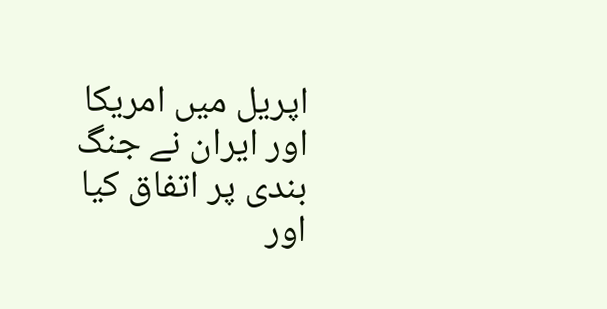اپریل میں امریکا اور ایران نے جنگ بندی پر اتفاق کیا اور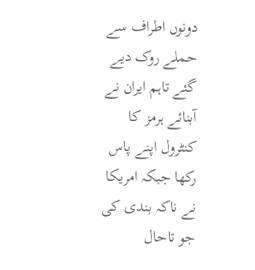دونوں اطراف سے حملے روک دیے گئے تاہم ایران نے آبنائے ہرمز کا کنٹرول اپنے پاس رکھا جبکہ امریکا نے ناکہ بندی کی جو تاحال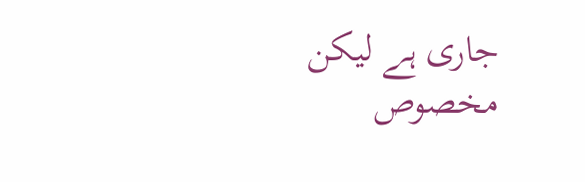جاری ہے لیکن مخصوص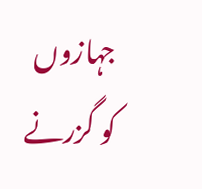جہازوں کو گزرنے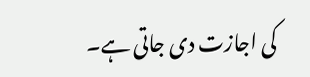کی اجازت دی جاتی ہے۔